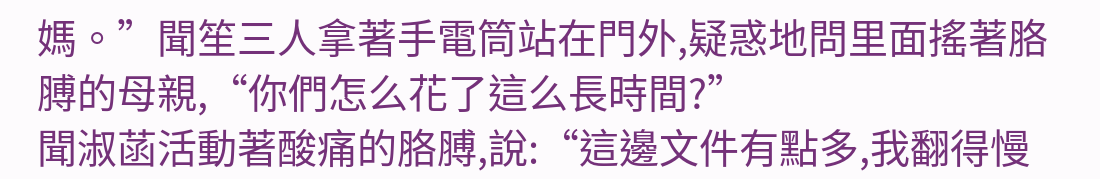媽。”聞笙三人拿著手電筒站在門外,疑惑地問里面搖著胳膊的母親,“你們怎么花了這么長時間?”
聞淑菡活動著酸痛的胳膊,說:“這邊文件有點多,我翻得慢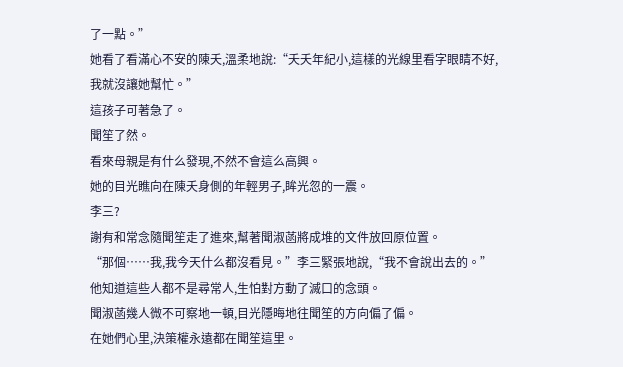了一點。”
她看了看滿心不安的陳夭,溫柔地說:“夭夭年紀小,這樣的光線里看字眼睛不好,我就沒讓她幫忙。”
這孩子可著急了。
聞笙了然。
看來母親是有什么發現,不然不會這么高興。
她的目光瞧向在陳夭身側的年輕男子,眸光忽的一震。
李三?
謝有和常念隨聞笙走了進來,幫著聞淑菡將成堆的文件放回原位置。
“那個……我,我今天什么都沒看見。”李三緊張地說,“我不會說出去的。”
他知道這些人都不是尋常人,生怕對方動了滅口的念頭。
聞淑菡幾人微不可察地一頓,目光隱晦地往聞笙的方向偏了偏。
在她們心里,決策權永遠都在聞笙這里。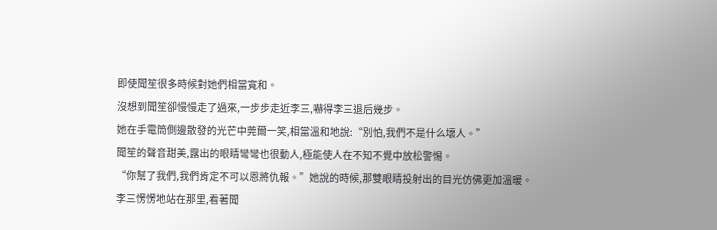即使聞笙很多時候對她們相當寬和。
沒想到聞笙卻慢慢走了過來,一步步走近李三,嚇得李三退后幾步。
她在手電筒側邊散發的光芒中莞爾一笑,相當溫和地說:“別怕,我們不是什么壞人。”
聞笙的聲音甜美,露出的眼睛彎彎也很動人,極能使人在不知不覺中放松警惕。
“你幫了我們,我們肯定不可以恩將仇報。”她說的時候,那雙眼睛投射出的目光仿佛更加溫暖。
李三愣愣地站在那里,看著聞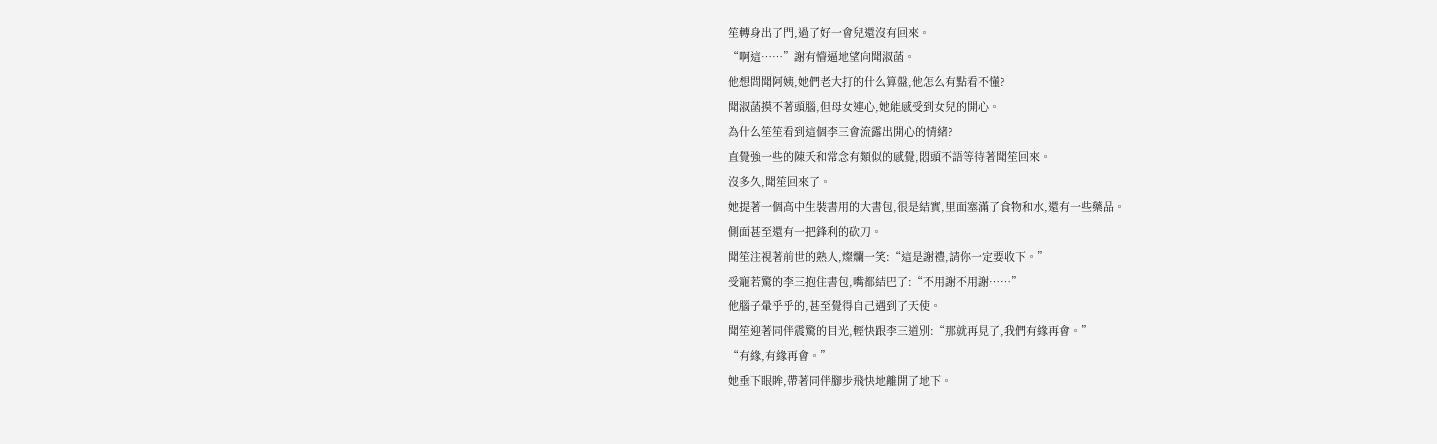笙轉身出了門,過了好一會兒還沒有回來。
“啊這……”謝有懵逼地望向聞淑菡。
他想問聞阿姨,她們老大打的什么算盤,他怎么有點看不懂?
聞淑菡摸不著頭腦,但母女連心,她能感受到女兒的開心。
為什么笙笙看到這個李三會流露出開心的情緒?
直覺強一些的陳夭和常念有類似的感覺,悶頭不語等待著聞笙回來。
沒多久,聞笙回來了。
她提著一個高中生裝書用的大書包,很是結實,里面塞滿了食物和水,還有一些藥品。
側面甚至還有一把鋒利的砍刀。
聞笙注視著前世的熟人,燦爛一笑:“這是謝禮,請你一定要收下。”
受寵若驚的李三抱住書包,嘴都結巴了:“不用謝不用謝……”
他腦子暈乎乎的,甚至覺得自己遇到了天使。
聞笙迎著同伴震驚的目光,輕快跟李三道別:“那就再見了,我們有緣再會。”
“有緣,有緣再會。”
她垂下眼眸,帶著同伴腳步飛快地離開了地下。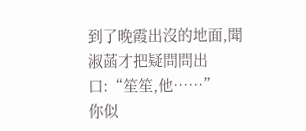到了晚霞出沒的地面,聞淑菡才把疑問問出口:“笙笙,他……”
你似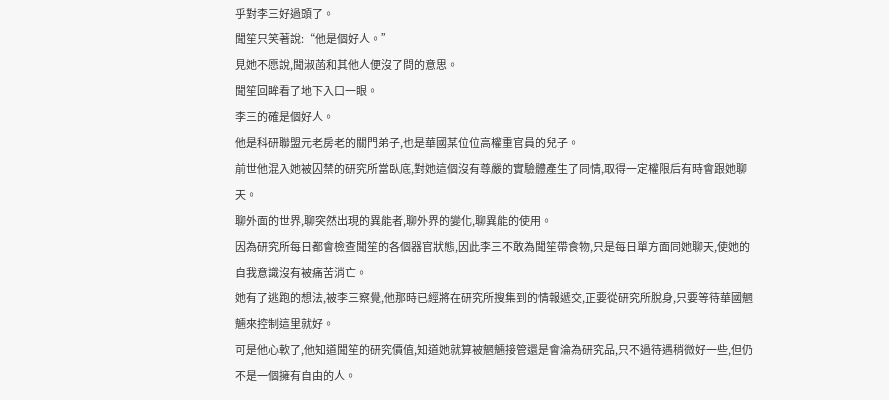乎對李三好過頭了。
聞笙只笑著說:“他是個好人。”
見她不愿說,聞淑菡和其他人便沒了問的意思。
聞笙回眸看了地下入口一眼。
李三的確是個好人。
他是科研聯盟元老房老的關門弟子,也是華國某位位高權重官員的兒子。
前世他混入她被囚禁的研究所當臥底,對她這個沒有尊嚴的實驗體產生了同情,取得一定權限后有時會跟她聊天。
聊外面的世界,聊突然出現的異能者,聊外界的變化,聊異能的使用。
因為研究所每日都會檢查聞笙的各個器官狀態,因此李三不敢為聞笙帶食物,只是每日單方面同她聊天,使她的自我意識沒有被痛苦消亡。
她有了逃跑的想法,被李三察覺,他那時已經將在研究所搜集到的情報遞交,正要從研究所脫身,只要等待華國魍魎來控制這里就好。
可是他心軟了,他知道聞笙的研究價值,知道她就算被魍魎接管還是會淪為研究品,只不過待遇稍微好一些,但仍不是一個擁有自由的人。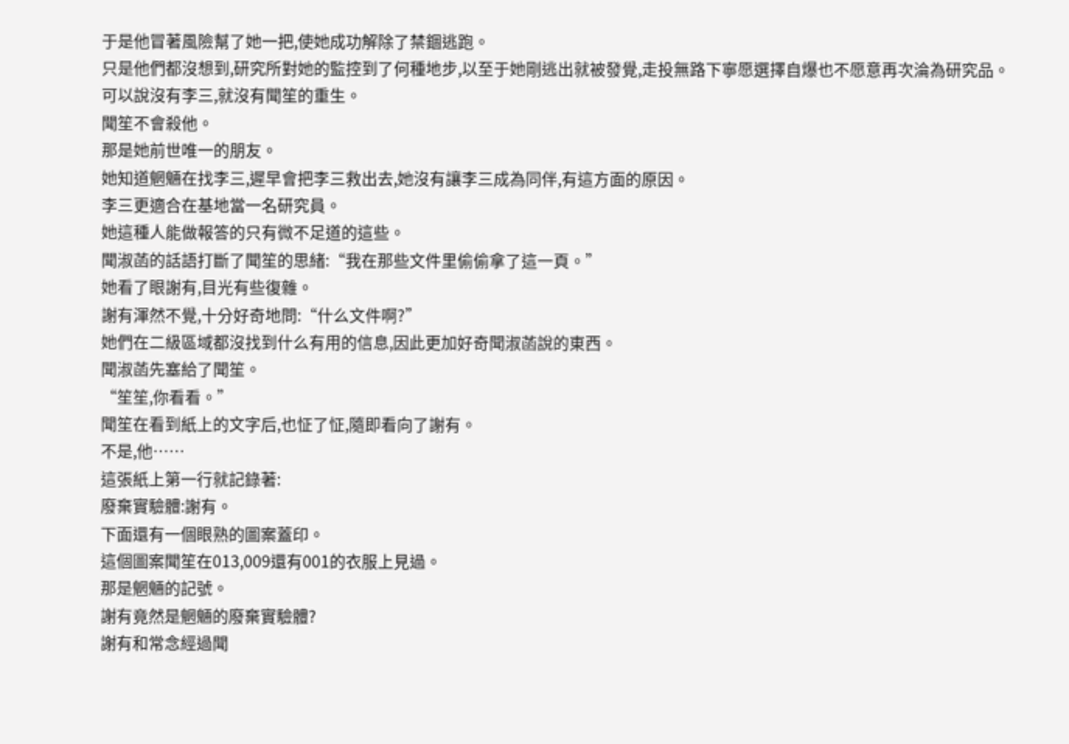于是他冒著風險幫了她一把,使她成功解除了禁錮逃跑。
只是他們都沒想到,研究所對她的監控到了何種地步,以至于她剛逃出就被發覺,走投無路下寧愿選擇自爆也不愿意再次淪為研究品。
可以說沒有李三,就沒有聞笙的重生。
聞笙不會殺他。
那是她前世唯一的朋友。
她知道魍魎在找李三,遲早會把李三救出去,她沒有讓李三成為同伴,有這方面的原因。
李三更適合在基地當一名研究員。
她這種人能做報答的只有微不足道的這些。
聞淑菡的話語打斷了聞笙的思緒:“我在那些文件里偷偷拿了這一頁。”
她看了眼謝有,目光有些復雜。
謝有渾然不覺,十分好奇地問:“什么文件啊?”
她們在二級區域都沒找到什么有用的信息,因此更加好奇聞淑菡說的東西。
聞淑菡先塞給了聞笙。
“笙笙,你看看。”
聞笙在看到紙上的文字后,也怔了怔,隨即看向了謝有。
不是,他……
這張紙上第一行就記錄著:
廢棄實驗體:謝有。
下面還有一個眼熟的圖案蓋印。
這個圖案聞笙在013,009還有001的衣服上見過。
那是魍魎的記號。
謝有竟然是魍魎的廢棄實驗體?
謝有和常念經過聞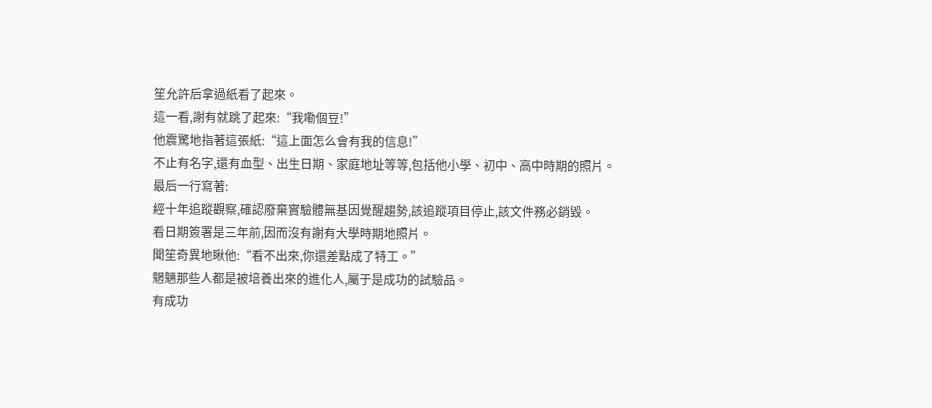笙允許后拿過紙看了起來。
這一看,謝有就跳了起來:“我嘞個豆!”
他震驚地指著這張紙:“這上面怎么會有我的信息!”
不止有名字,還有血型、出生日期、家庭地址等等,包括他小學、初中、高中時期的照片。
最后一行寫著:
經十年追蹤觀察,確認廢棄實驗體無基因覺醒趨勢,該追蹤項目停止,該文件務必銷毀。
看日期簽署是三年前,因而沒有謝有大學時期地照片。
聞笙奇異地瞅他:“看不出來,你還差點成了特工。”
魍魎那些人都是被培養出來的進化人,屬于是成功的試驗品。
有成功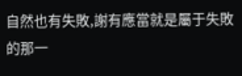自然也有失敗,謝有應當就是屬于失敗的那一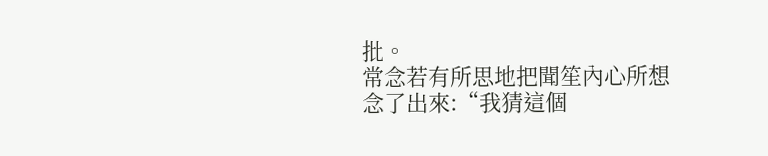批。
常念若有所思地把聞笙內心所想念了出來:“我猜這個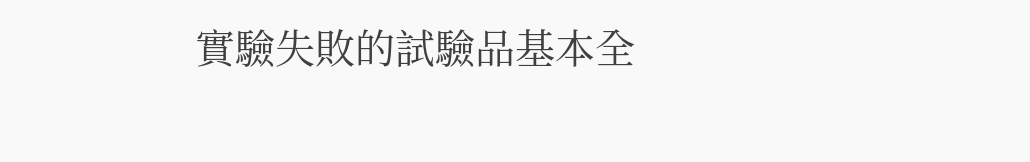實驗失敗的試驗品基本全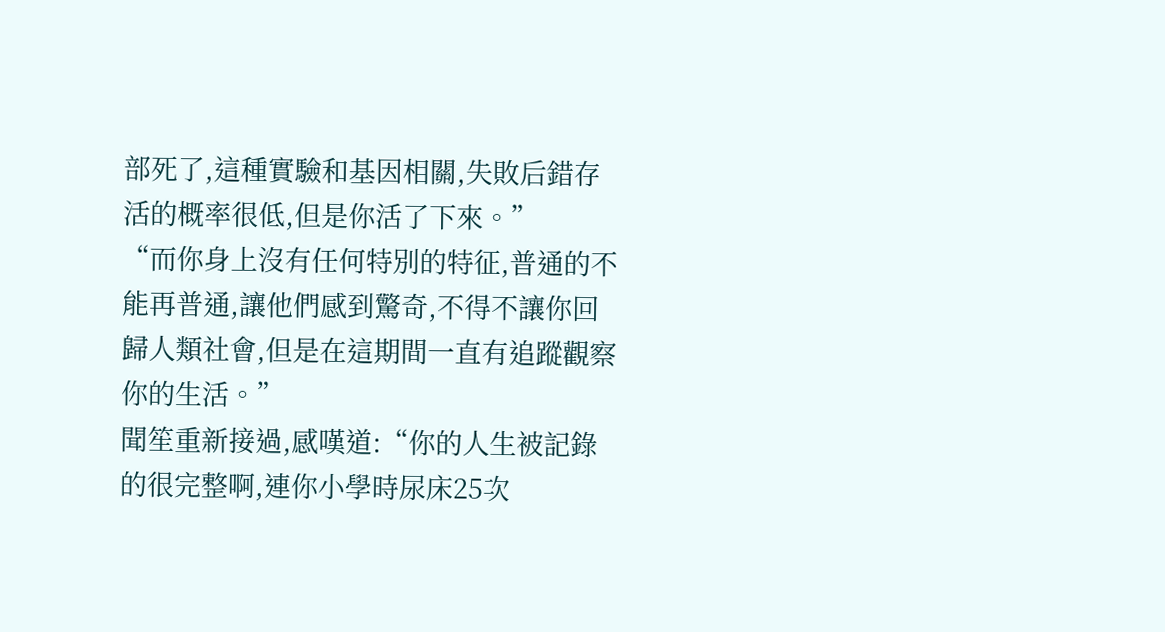部死了,這種實驗和基因相關,失敗后錯存活的概率很低,但是你活了下來。”
“而你身上沒有任何特別的特征,普通的不能再普通,讓他們感到驚奇,不得不讓你回歸人類社會,但是在這期間一直有追蹤觀察你的生活。”
聞笙重新接過,感嘆道:“你的人生被記錄的很完整啊,連你小學時尿床25次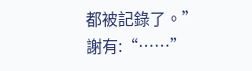都被記錄了。”
謝有:“……”